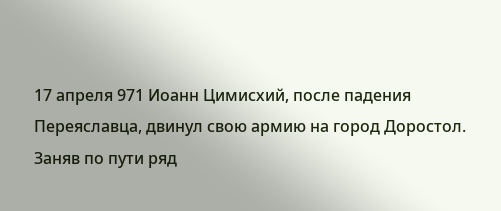17 апреля 971 Иоанн Цимисхий, после падения Переяславца, двинул свою армию на город Доростол. Заняв по пути ряд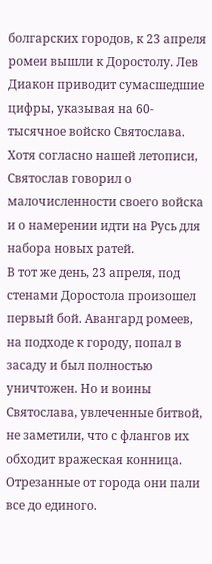болгарских городов, к 23 апреля ромеи вышли к Доростолу. Лев Диакон приводит сумасшедшие цифры, указывая на 60-тысячное войско Святослава. Хотя согласно нашей летописи, Святослав говорил о малочисленности своего войска и о намерении идти на Русь для набора новых ратей.
В тот же день, 23 апреля, под стенами Доростола произошел первый бой. Авангард ромеев, на подходе к городу, попал в засаду и был полностью уничтожен. Но и воины Святослава, увлеченные битвой, не заметили, что с флангов их обходит вражеская конница. Отрезанные от города они пали все до единого.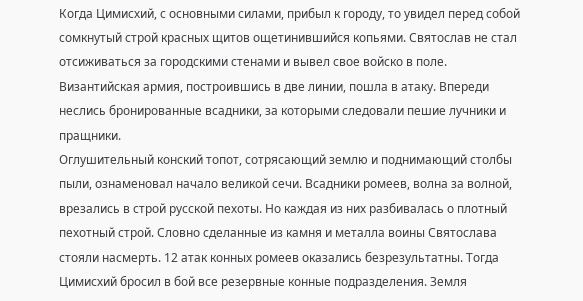Когда Цимисхий, с основными силами, прибыл к городу, то увидел перед собой сомкнутый строй красных щитов ощетинившийся копьями. Святослав не стал отсиживаться за городскими стенами и вывел свое войско в поле. Византийская армия, построившись в две линии, пошла в атаку. Впереди неслись бронированные всадники, за которыми следовали пешие лучники и пращники.
Оглушительный конский топот, сотрясающий землю и поднимающий столбы пыли, ознаменовал начало великой сечи. Всадники ромеев, волна за волной, врезались в строй русской пехоты. Но каждая из них разбивалась о плотный пехотный строй. Словно сделанные из камня и металла воины Святослава стояли насмерть. 12 атак конных ромеев оказались безрезультатны. Тогда Цимисхий бросил в бой все резервные конные подразделения. Земля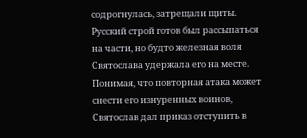содрогнулась, затрещали щиты. Русский строй готов был рассыпаться на части, но будто железная воля Святослава удержала его на месте. Понимая, что повторная атака может снести его изнуренных воинов, Святослав дал приказ отступить в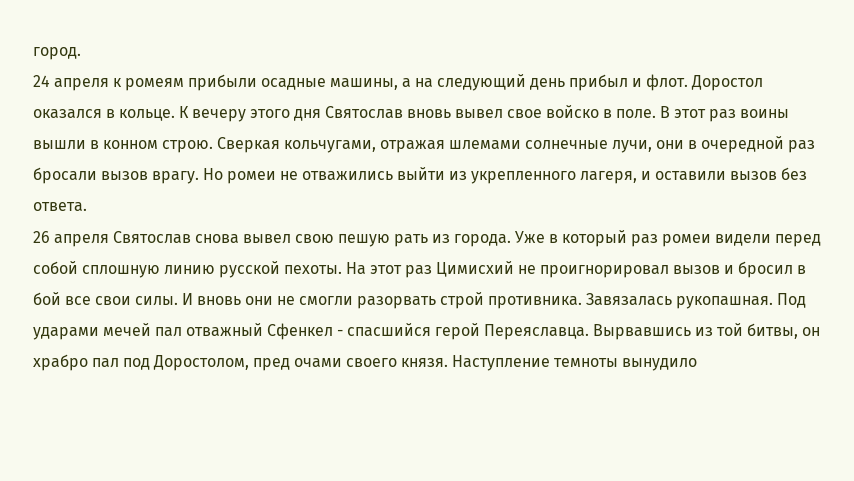город.
24 апреля к ромеям прибыли осадные машины, а на следующий день прибыл и флот. Доростол оказался в кольце. К вечеру этого дня Святослав вновь вывел свое войско в поле. В этот раз воины вышли в конном строю. Сверкая кольчугами, отражая шлемами солнечные лучи, они в очередной раз бросали вызов врагу. Но ромеи не отважились выйти из укрепленного лагеря, и оставили вызов без ответа.
26 апреля Святослав снова вывел свою пешую рать из города. Уже в который раз ромеи видели перед собой сплошную линию русской пехоты. На этот раз Цимисхий не проигнорировал вызов и бросил в бой все свои силы. И вновь они не смогли разорвать строй противника. Завязалась рукопашная. Под ударами мечей пал отважный Сфенкел - спасшийся герой Переяславца. Вырвавшись из той битвы, он храбро пал под Доростолом, пред очами своего князя. Наступление темноты вынудило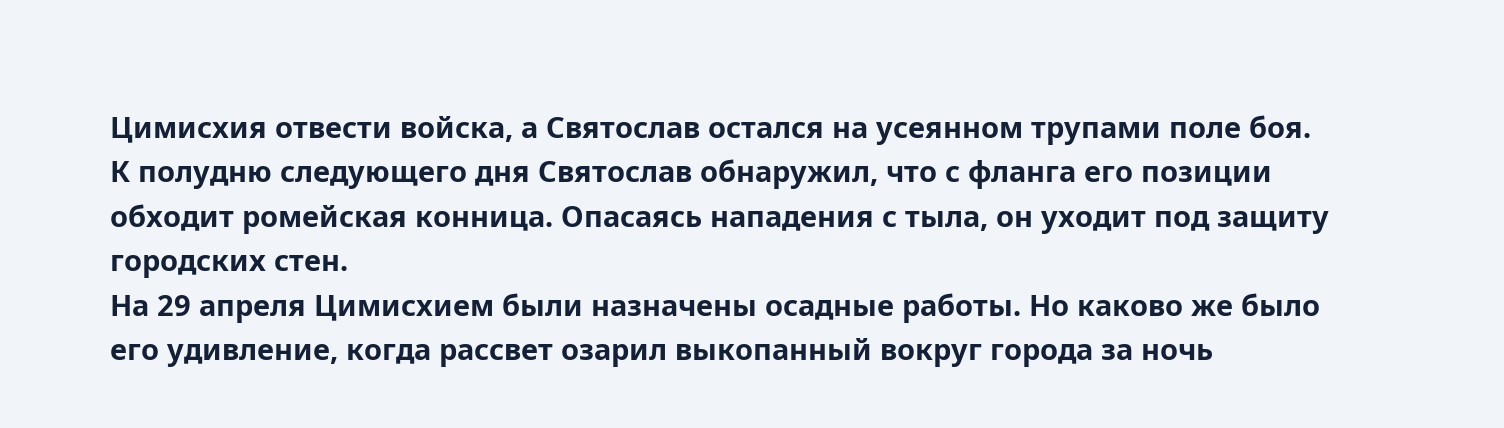Цимисхия отвести войска, а Святослав остался на усеянном трупами поле боя. К полудню следующего дня Святослав обнаружил, что с фланга его позиции обходит ромейская конница. Опасаясь нападения с тыла, он уходит под защиту городских стен.
На 29 апреля Цимисхием были назначены осадные работы. Но каково же было его удивление, когда рассвет озарил выкопанный вокруг города за ночь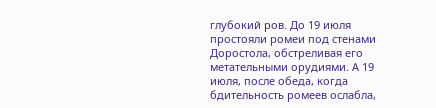глубокий ров. До 19 июля простояли ромеи под стенами Доростола, обстреливая его метательными орудиями. А 19 июля, после обеда, когда бдительность ромеев ослабла,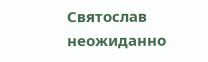Святослав неожиданно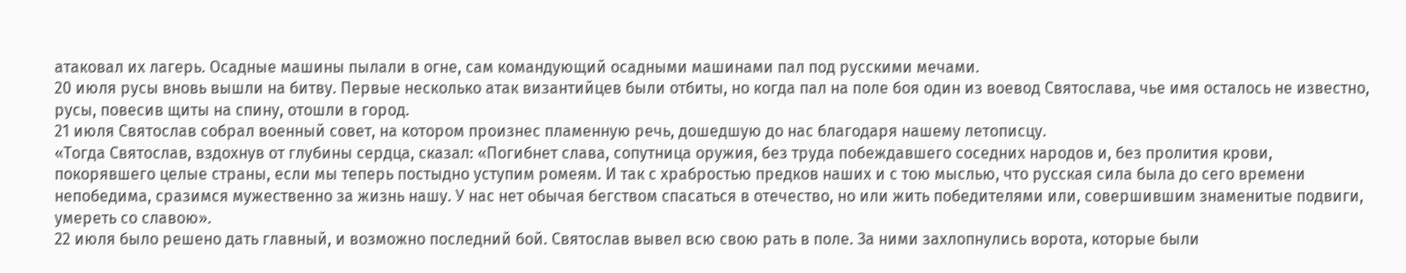атаковал их лагерь. Осадные машины пылали в огне, сам командующий осадными машинами пал под русскими мечами.
20 июля русы вновь вышли на битву. Первые несколько атак византийцев были отбиты, но когда пал на поле боя один из воевод Святослава, чье имя осталось не известно, русы, повесив щиты на спину, отошли в город.
21 июля Святослав собрал военный совет, на котором произнес пламенную речь, дошедшую до нас благодаря нашему летописцу.
«Тогда Святослав, вздохнув от глубины сердца, сказал: «Погибнет слава, сопутница оружия, без труда побеждавшего соседних народов и, без пролития крови, покорявшего целые страны, если мы теперь постыдно уступим ромеям. И так с храбростью предков наших и с тою мыслью, что русская сила была до сего времени непобедима, сразимся мужественно за жизнь нашу. У нас нет обычая бегством спасаться в отечество, но или жить победителями или, совершившим знаменитые подвиги, умереть со славою».
22 июля было решено дать главный, и возможно последний бой. Святослав вывел всю свою рать в поле. За ними захлопнулись ворота, которые были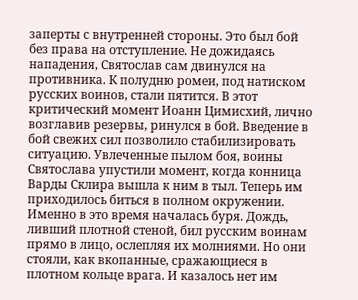заперты с внутренней стороны. Это был бой без права на отступление. Не дожидаясь нападения, Святослав сам двинулся на противника. К полудню ромеи, под натиском русских воинов, стали пятится. В этот критический момент Иоанн Цимисхий, лично возглавив резервы, ринулся в бой. Введение в бой свежих сил позволило стабилизировать ситуацию. Увлеченные пылом боя, воины Святослава упустили момент, когда конница Варды Склира вышла к ним в тыл. Теперь им приходилось биться в полном окружении.
Именно в это время началась буря. Дождь, ливший плотной стеной, бил русским воинам прямо в лицо, ослепляя их молниями. Но они стояли, как вкопанные, сражающиеся в плотном кольце врага. И казалось нет им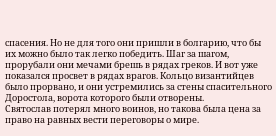спасения. Но не для того они пришли в болгарию, что бы их можно было так легко победить. Шаг за шагом, прорубали они мечами брешь в рядах греков. И вот уже показался просвет в рядах врагов. Кольцо византийцев было прорвано, и они устремились за стены спасительного Доростола, ворота которого были отворены.
Святослав потерял много воинов, но такова была цена за право на равных вести переговоры о мире.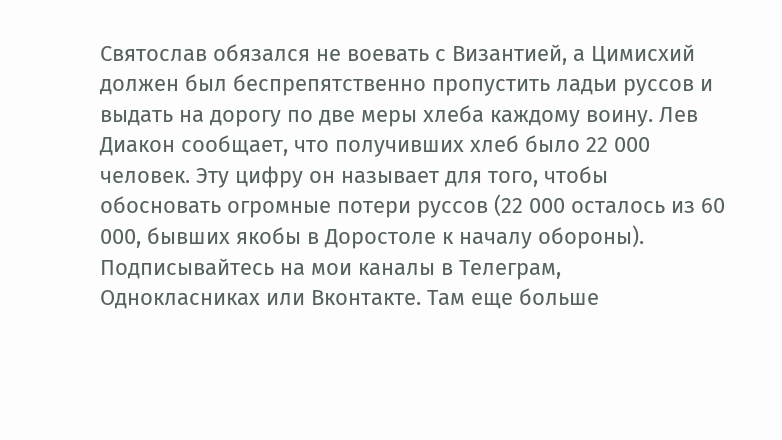Святослав обязался не воевать с Византией, а Цимисхий должен был беспрепятственно пропустить ладьи руссов и выдать на дорогу по две меры хлеба каждому воину. Лев Диакон сообщает, что получивших хлеб было 22 000 человек. Эту цифру он называет для того, чтобы обосновать огромные потери руссов (22 000 осталось из 60 000, бывших якобы в Доростоле к началу обороны).
Подписывайтесь на мои каналы в Телеграм, Однокласниках или Вконтакте. Там еще больше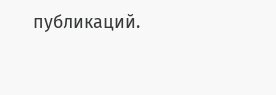публикаций.